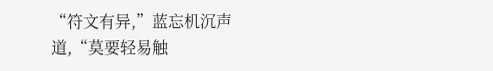“符文有异,”蓝忘机沉声道,“莫要轻易触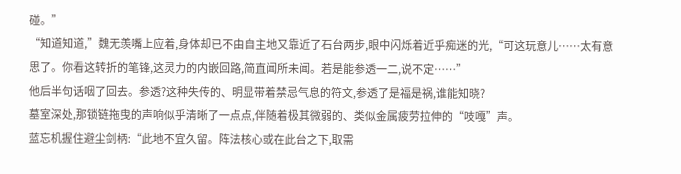碰。”
“知道知道,”魏无羡嘴上应着,身体却已不由自主地又靠近了石台两步,眼中闪烁着近乎痴迷的光,“可这玩意儿……太有意思了。你看这转折的笔锋,这灵力的内嵌回路,简直闻所未闻。若是能参透一二,说不定……”
他后半句话咽了回去。参透?这种失传的、明显带着禁忌气息的符文,参透了是福是祸,谁能知晓?
墓室深处,那锁链拖曳的声响似乎清晰了一点点,伴随着极其微弱的、类似金属疲劳拉伸的“吱嘎”声。
蓝忘机握住避尘剑柄:“此地不宜久留。阵法核心或在此台之下,取需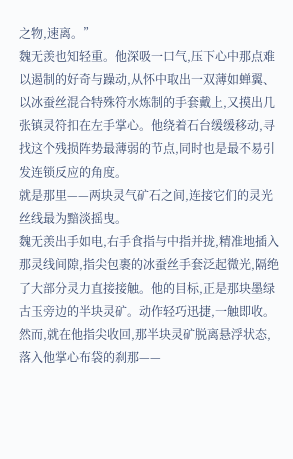之物,速离。”
魏无羡也知轻重。他深吸一口气,压下心中那点难以遏制的好奇与躁动,从怀中取出一双薄如蝉翼、以冰蚕丝混合特殊符水炼制的手套戴上,又摸出几张镇灵符扣在左手掌心。他绕着石台缓缓移动,寻找这个残损阵势最薄弱的节点,同时也是最不易引发连锁反应的角度。
就是那里——两块灵气矿石之间,连接它们的灵光丝线最为黯淡摇曳。
魏无羡出手如电,右手食指与中指并拢,精准地插入那灵线间隙,指尖包裹的冰蚕丝手套泛起微光,隔绝了大部分灵力直接接触。他的目标,正是那块墨绿古玉旁边的半块灵矿。动作轻巧迅捷,一触即收。
然而,就在他指尖收回,那半块灵矿脱离悬浮状态,落入他掌心布袋的刹那——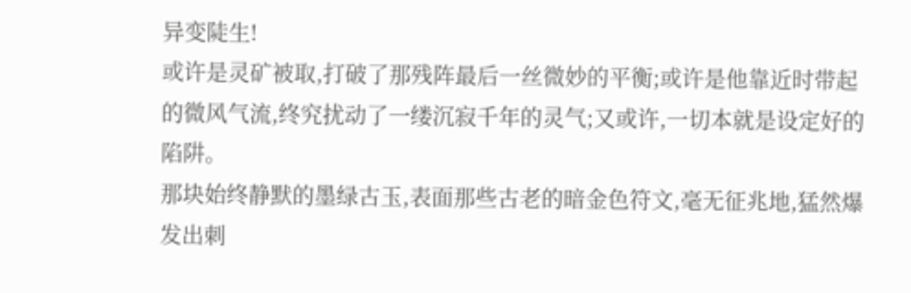异变陡生!
或许是灵矿被取,打破了那残阵最后一丝微妙的平衡;或许是他靠近时带起的微风气流,终究扰动了一缕沉寂千年的灵气;又或许,一切本就是设定好的陷阱。
那块始终静默的墨绿古玉,表面那些古老的暗金色符文,毫无征兆地,猛然爆发出刺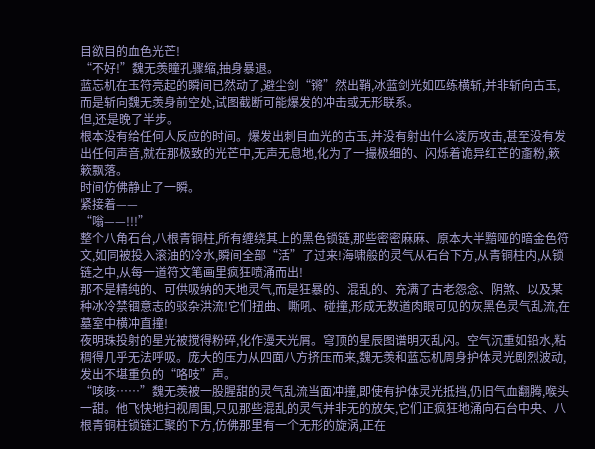目欲目的血色光芒!
“不好!”魏无羡瞳孔骤缩,抽身暴退。
蓝忘机在玉符亮起的瞬间已然动了,避尘剑“锵”然出鞘,冰蓝剑光如匹练横斩,并非斩向古玉,而是斩向魏无羡身前空处,试图截断可能爆发的冲击或无形联系。
但,还是晚了半步。
根本没有给任何人反应的时间。爆发出刺目血光的古玉,并没有射出什么凌厉攻击,甚至没有发出任何声音,就在那极致的光芒中,无声无息地,化为了一撮极细的、闪烁着诡异红芒的齑粉,簌簌飘落。
时间仿佛静止了一瞬。
紧接着——
“嗡——!!!”
整个八角石台,八根青铜柱,所有缠绕其上的黑色锁链,那些密密麻麻、原本大半黯哑的暗金色符文,如同被投入滚油的冷水,瞬间全部“活”了过来!海啸般的灵气从石台下方,从青铜柱内,从锁链之中,从每一道符文笔画里疯狂喷涌而出!
那不是精纯的、可供吸纳的天地灵气,而是狂暴的、混乱的、充满了古老怨念、阴煞、以及某种冰冷禁锢意志的驳杂洪流!它们扭曲、嘶吼、碰撞,形成无数道肉眼可见的灰黑色灵气乱流,在墓室中横冲直撞!
夜明珠投射的星光被搅得粉碎,化作漫天光屑。穹顶的星辰图谱明灭乱闪。空气沉重如铅水,粘稠得几乎无法呼吸。庞大的压力从四面八方挤压而来,魏无羡和蓝忘机周身护体灵光剧烈波动,发出不堪重负的“咯吱”声。
“咳咳……”魏无羡被一股腥甜的灵气乱流当面冲撞,即使有护体灵光抵挡,仍旧气血翻腾,喉头一甜。他飞快地扫视周围,只见那些混乱的灵气并非无的放矢,它们正疯狂地涌向石台中央、八根青铜柱锁链汇聚的下方,仿佛那里有一个无形的旋涡,正在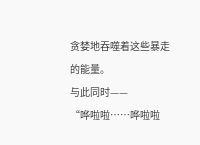贪婪地吞噬着这些暴走的能量。
与此同时——
“哗啦啦……哗啦啦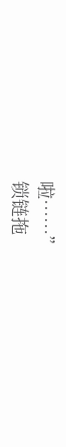啦……”
锁链拖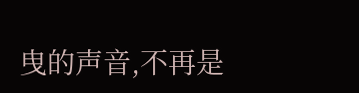曳的声音,不再是